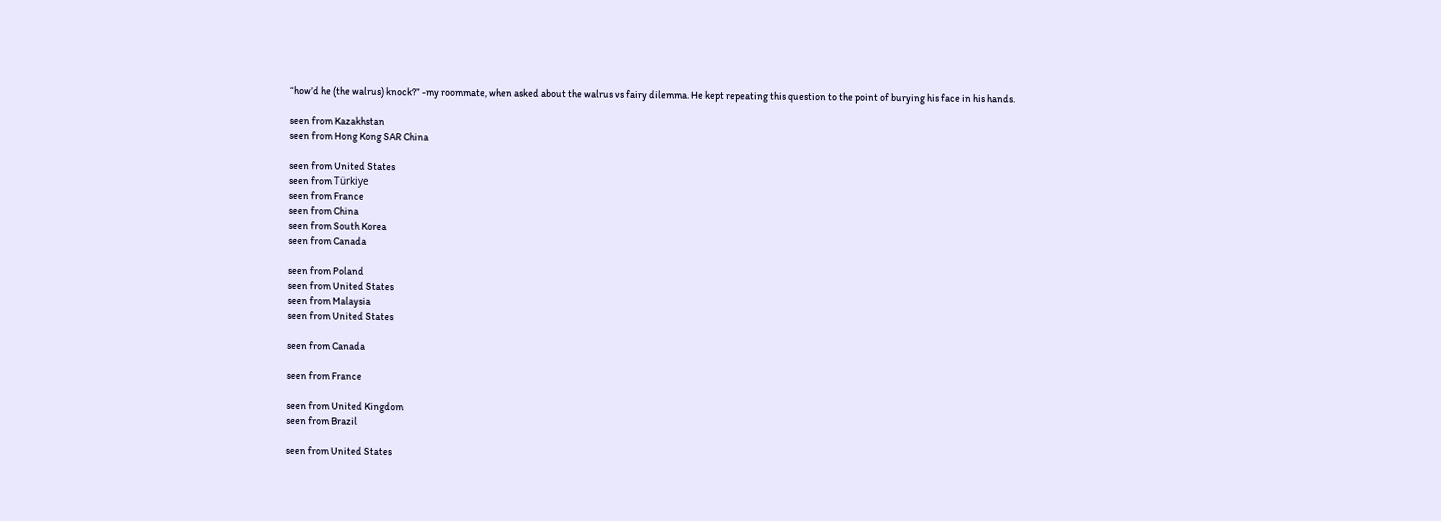“how’d he (the walrus) knock?” -my roommate, when asked about the walrus vs fairy dilemma. He kept repeating this question to the point of burying his face in his hands.

seen from Kazakhstan
seen from Hong Kong SAR China

seen from United States
seen from Türkiye
seen from France
seen from China
seen from South Korea
seen from Canada

seen from Poland
seen from United States
seen from Malaysia
seen from United States

seen from Canada

seen from France

seen from United Kingdom
seen from Brazil

seen from United States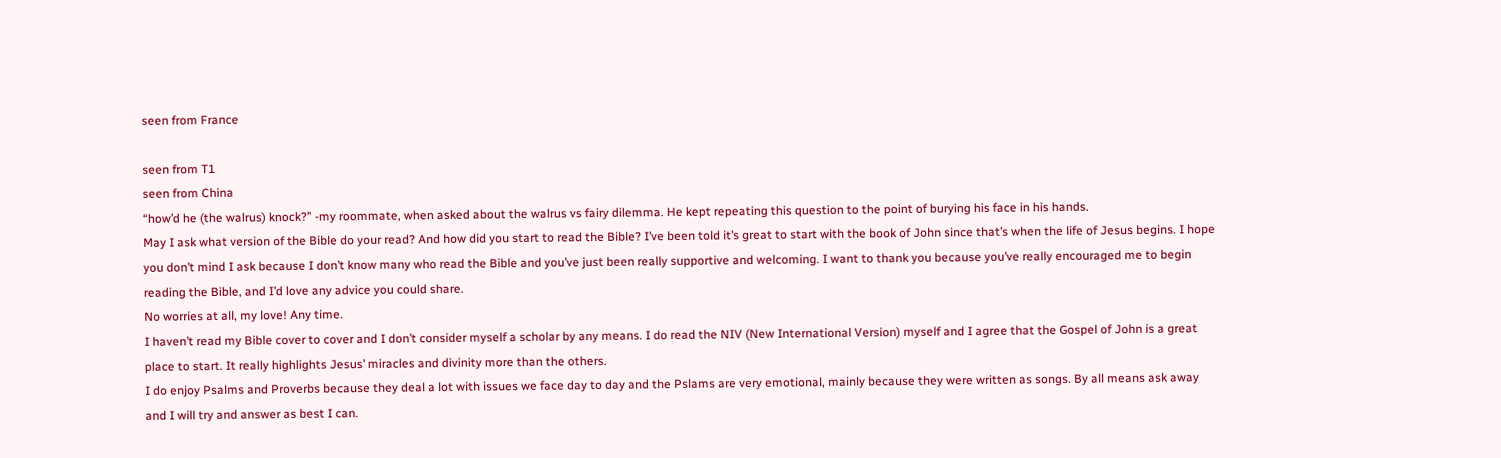seen from France

seen from T1
seen from China
“how’d he (the walrus) knock?” -my roommate, when asked about the walrus vs fairy dilemma. He kept repeating this question to the point of burying his face in his hands.
May I ask what version of the Bible do your read? And how did you start to read the Bible? I’ve been told it’s great to start with the book of John since that’s when the life of Jesus begins. I hope you don’t mind I ask because I don’t know many who read the Bible and you’ve just been really supportive and welcoming. I want to thank you because you’ve really encouraged me to begin reading the Bible, and I’d love any advice you could share.
No worries at all, my love! Any time.
I haven’t read my Bible cover to cover and I don’t consider myself a scholar by any means. I do read the NIV (New International Version) myself and I agree that the Gospel of John is a great place to start. It really highlights Jesus’ miracles and divinity more than the others.
I do enjoy Psalms and Proverbs because they deal a lot with issues we face day to day and the Pslams are very emotional, mainly because they were written as songs. By all means ask away and I will try and answer as best I can.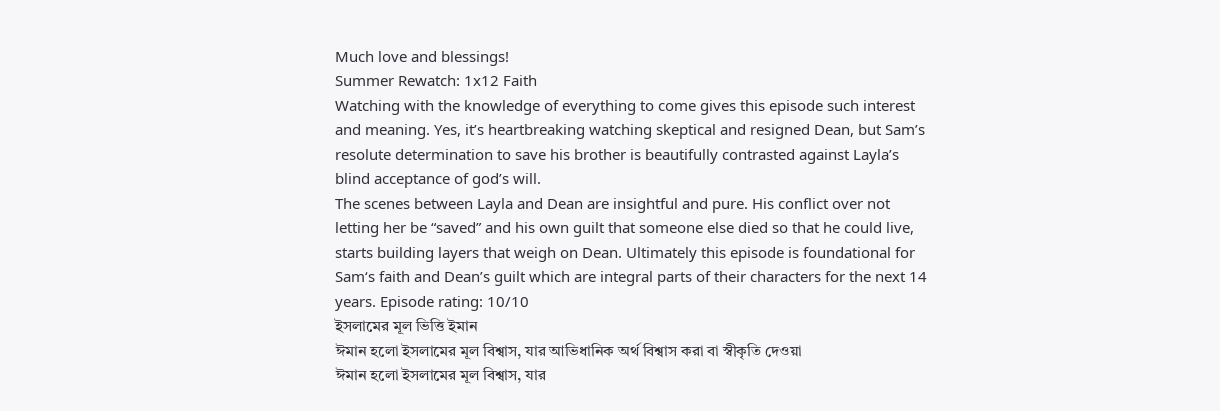Much love and blessings!
Summer Rewatch: 1x12 Faith
Watching with the knowledge of everything to come gives this episode such interest and meaning. Yes, it’s heartbreaking watching skeptical and resigned Dean, but Sam’s resolute determination to save his brother is beautifully contrasted against Layla’s blind acceptance of god’s will.
The scenes between Layla and Dean are insightful and pure. His conflict over not letting her be “saved” and his own guilt that someone else died so that he could live, starts building layers that weigh on Dean. Ultimately this episode is foundational for Sam‘s faith and Dean’s guilt which are integral parts of their characters for the next 14 years. Episode rating: 10/10
ইসলামের মূল ভিত্তি ইমান
ঈমান হলো ইসলামের মূল বিশ্বাস, যার আভিধানিক অর্থ বিশ্বাস করা বা স্বীকৃতি দেওয়া
ঈমান হলো ইসলামের মূল বিশ্বাস, যার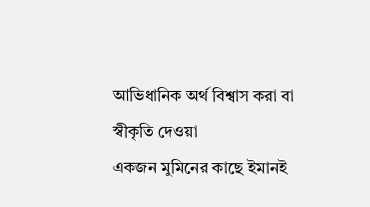আভিধানিক অর্থ বিশ্বাস করা বা স্বীকৃতি দেওয়া
একজন মুমিনের কাছে ইমানই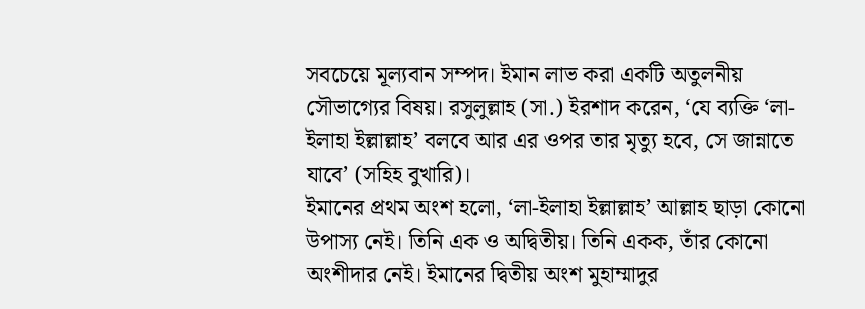সবচেয়ে মূল্যবান সম্পদ। ইমান লাভ করা একটি অতুলনীয় সৌভাগ্যের বিষয়। রসুলুল্লাহ (সা.) ইরশাদ করেন, ‘যে ব্যক্তি ‘লা-ইলাহা ইল্লাল্লাহ’ বলবে আর এর ওপর তার মৃত্যু হবে, সে জান্নাতে যাবে’ (সহিহ বুখারি)।
ইমানের প্রথম অংশ হলো, ‘লা-ইলাহা ইল্লাল্লাহ’ আল্লাহ ছাড়া কোনো উপাস্য নেই। তিনি এক ও অদ্বিতীয়। তিনি একক, তাঁর কোনো অংশীদার নেই। ইমানের দ্বিতীয় অংশ মুহাম্মাদুর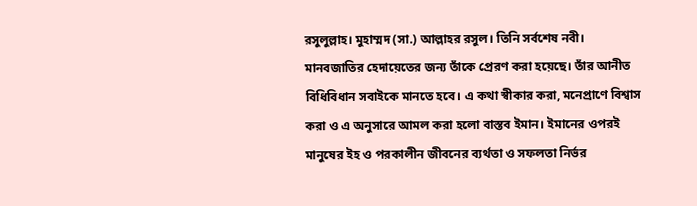রসুলুল্লাহ। মুহাম্মদ (সা.) আল্লাহর রসুল। তিনি সর্বশেষ নবী। মানবজাতির হেদায়েতের জন্য তাঁকে প্রেরণ করা হয়েছে। তাঁর আনীত বিধিবিধান সবাইকে মানতে হবে। এ কথা স্বীকার করা, মনেপ্রাণে বিশ্বাস করা ও এ অনুসারে আমল করা হলো বাস্তব ইমান। ইমানের ওপরই মানুষের ইহ ও পরকালীন জীবনের ব্যর্থতা ও সফলতা নির্ভর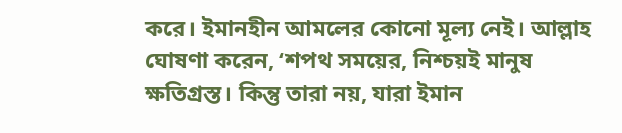করে। ইমানহীন আমলের কোনো মূল্য নেই। আল্লাহ ঘোষণা করেন, ‘শপথ সময়ের, নিশ্চয়ই মানুষ ক্ষতিগ্রস্ত। কিন্তু তারা নয়, যারা ইমান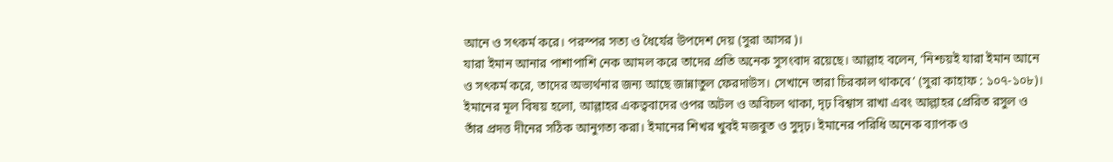আনে ও সৎকর্ম করে। পরস্পর সত্য ও ধৈর্যের উপদেশ দেয় (সুরা আসর)।
যারা ইমান আনার পাশাপাশি নেক আমল করে তাদের প্রতি অনেক সুসংবাদ রয়েছে। আল্লাহ বলেন, ‘নিশ্চয়ই যারা ইমান আনে ও সৎকর্ম করে, তাদের অভ্যর্থনার জন্য আছে জান্নাতুল ফেরদাউস। সেখানে তারা চিরকাল থাকবে’ (সুরা কাহাফ : ১০৭-১০৮)।
ইমানের মূল বিষয় হলো, আল্লাহর একত্ববাদের ওপর অটল ও অবিচল থাকা, দৃঢ় বিশ্বাস রাখা এবং আল্লাহর প্রেরিত রসুল ও তাঁর প্রদত্ত দীনের সঠিক আনুগত্য করা। ইমানের শিখর খুবই মজবুত ও সুদৃঢ়। ইমানের পরিধি অনেক ব্যাপক ও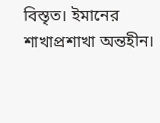বিস্তৃত। ইমানের শাখাপ্রশাখা অন্তহীন।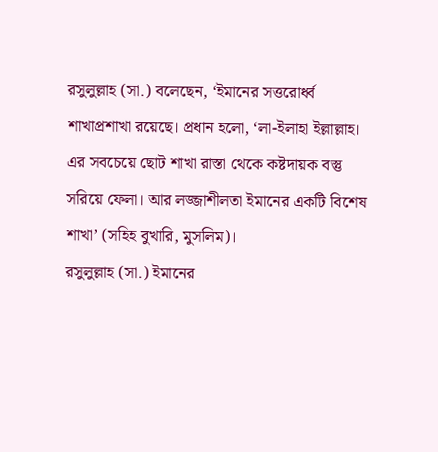রসুলুল্লাহ (সা.) বলেছেন, ‘ইমানের সত্তরোর্ধ্ব শাখাপ্রশাখা রয়েছে। প্রধান হলো, ‘লা-ইলাহা ইল্লাল্লাহ। এর সবচেয়ে ছোট শাখা রাস্তা থেকে কষ্টদায়ক বস্তু সরিয়ে ফেলা। আর লজ্জাশীলতা ইমানের একটি বিশেষ শাখা’ (সহিহ বুখারি, মুসলিম)।
রসুলুল্লাহ (সা.) ইমানের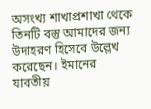অসংখ্য শাখাপ্রশাখা থেকে তিনটি বস্তু আমাদের জন্য উদাহরণ হিসেবে উল্লেখ করেছেন। ইমানের যাবতীয়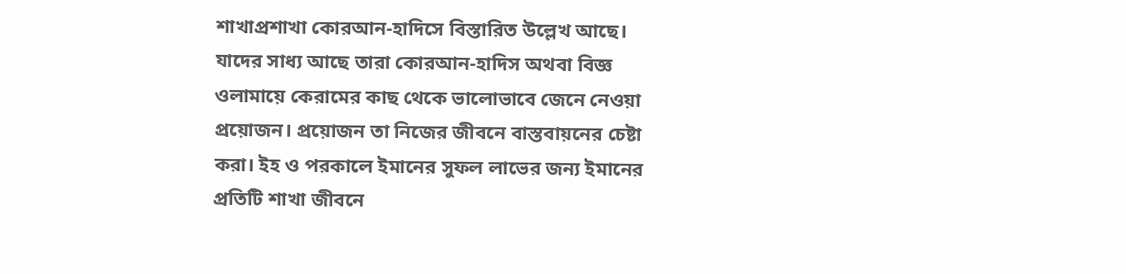শাখাপ্রশাখা কোরআন-হাদিসে বিস্তারিত উল্লেখ আছে। যাদের সাধ্য আছে তারা কোরআন-হাদিস অথবা বিজ্ঞ ওলামায়ে কেরামের কাছ থেকে ভালোভাবে জেনে নেওয়া প্রয়োজন। প্রয়োজন তা নিজের জীবনে বাস্তবায়নের চেষ্টা করা। ইহ ও পরকালে ইমানের সুফল লাভের জন্য ইমানের প্রতিটি শাখা জীবনে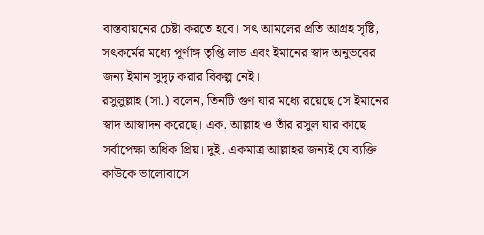বাস্তবায়নের চেষ্টা করতে হবে। সৎ আমলের প্রতি আগ্রহ সৃষ্টি, সৎকর্মের মধ্যে পূর্ণাঙ্গ তৃপ্তি লাভ এবং ইমানের স্বাদ অনুভবের জন্য ইমান সুদৃঢ় করার বিকল্প নেই।
রসুলুল্লাহ (সা.) বলেন, তিনটি গুণ যার মধ্যে রয়েছে সে ইমানের স্বাদ আস্বাদন করেছে। এক. আল্লাহ ও তাঁর রসুল যার কাছে সর্বাপেক্ষা অধিক প্রিয়। দুই. একমাত্র আল্লাহর জন্যই যে ব্যক্তি কাউকে ভালোবাসে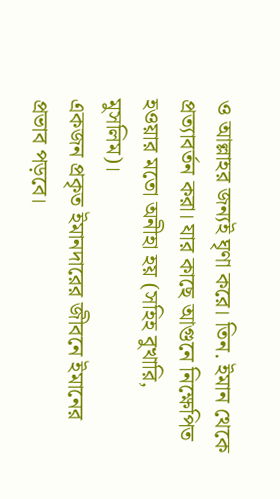ও আল্লাহর জন্যই ঘৃণা করে। তিন. ইমান থেকে প্রত্যাবর্তন করা। যার কাছে আগুনে নিক্ষেপিত হওয়ার মতো অনীহা হয় (সহিহ বুখারি, মুসলিম)।
একজন প্রকৃত ইমানদারের জীবনে ইমানের প্রভাব পড়বে।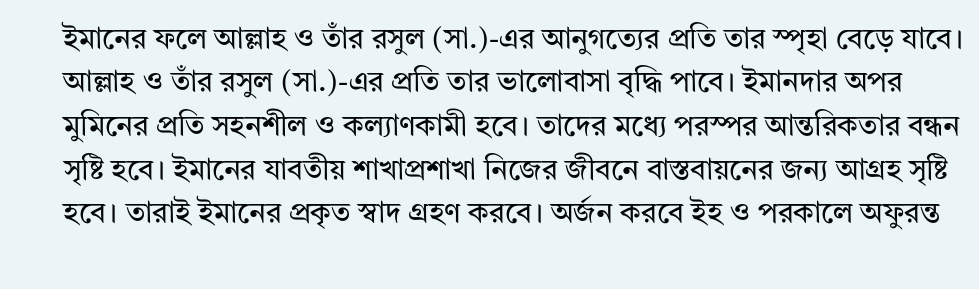ইমানের ফলে আল্লাহ ও তাঁর রসুল (সা.)-এর আনুগত্যের প্রতি তার স্পৃহা বেড়ে যাবে। আল্লাহ ও তাঁর রসুল (সা.)-এর প্রতি তার ভালোবাসা বৃদ্ধি পাবে। ইমানদার অপর মুমিনের প্রতি সহনশীল ও কল্যাণকামী হবে। তাদের মধ্যে পরস্পর আন্তরিকতার বন্ধন সৃষ্টি হবে। ইমানের যাবতীয় শাখাপ্রশাখা নিজের জীবনে বাস্তবায়নের জন্য আগ্রহ সৃষ্টি হবে। তারাই ইমানের প্রকৃত স্বাদ গ্রহণ করবে। অর্জন করবে ইহ ও পরকালে অফুরন্ত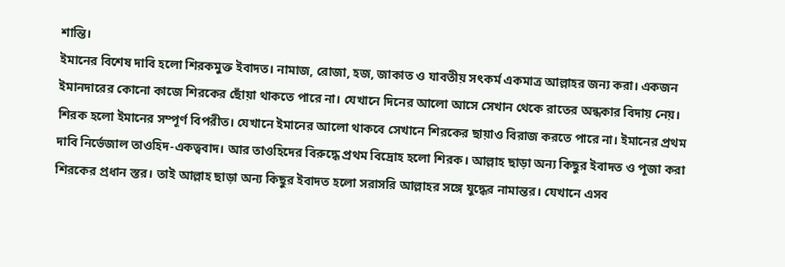শান্তি।
ইমানের বিশেষ দাবি হলো শিরকমুক্ত ইবাদত। নামাজ, রোজা, হজ, জাকাত ও যাবতীয় সৎকর্ম একমাত্র আল্লাহর জন্য করা। একজন ইমানদারের কোনো কাজে শিরকের ছোঁয়া থাকতে পারে না। যেখানে দিনের আলো আসে সেখান থেকে রাতের অন্ধকার বিদায় নেয়। শিরক হলো ইমানের সম্পূর্ণ বিপরীত। যেখানে ইমানের আলো থাকবে সেখানে শিরকের ছায়াও বিরাজ করতে পারে না। ইমানের প্রথম দাবি নির্ভেজাল তাওহিদ-একত্ববাদ। আর তাওহিদের বিরুদ্ধে প্রথম বিদ্রোহ হলো শিরক। আল্লাহ ছাড়া অন্য কিছুর ইবাদত ও পূজা করা শিরকের প্রধান স্তর। তাই আল্লাহ ছাড়া অন্য কিছুর ইবাদত হলো সরাসরি আল্লাহর সঙ্গে যুদ্ধের নামান্তর। যেখানে এসব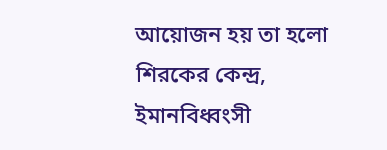আয়োজন হয় তা হলো শিরকের কেন্দ্র, ইমানবিধ্বংসী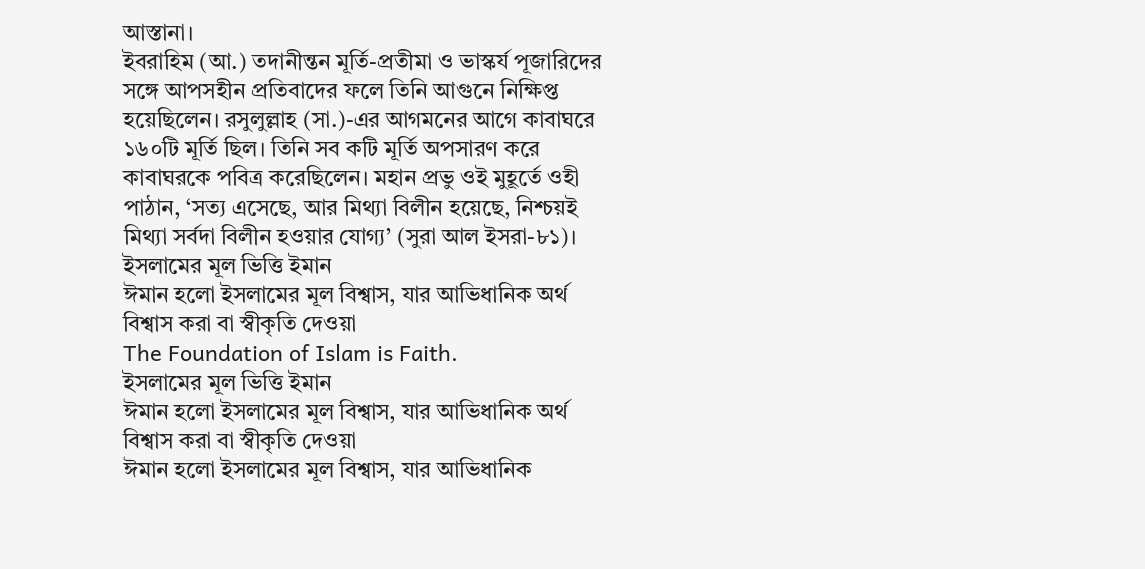আস্তানা।
ইবরাহিম (আ.) তদানীন্তন মূর্তি-প্রতীমা ও ভাস্কর্য পূজারিদের সঙ্গে আপসহীন প্রতিবাদের ফলে তিনি আগুনে নিক্ষিপ্ত হয়েছিলেন। রসুলুল্লাহ (সা.)-এর আগমনের আগে কাবাঘরে ১৬০টি মূর্তি ছিল। তিনি সব কটি মূর্তি অপসারণ করে কাবাঘরকে পবিত্র করেছিলেন। মহান প্রভু ওই মুহূর্তে ওহী পাঠান, ‘সত্য এসেছে, আর মিথ্যা বিলীন হয়েছে, নিশ্চয়ই মিথ্যা সর্বদা বিলীন হওয়ার যোগ্য’ (সুরা আল ইসরা-৮১)।
ইসলামের মূল ভিত্তি ইমান
ঈমান হলো ইসলামের মূল বিশ্বাস, যার আভিধানিক অর্থ বিশ্বাস করা বা স্বীকৃতি দেওয়া
The Foundation of Islam is Faith.
ইসলামের মূল ভিত্তি ইমান
ঈমান হলো ইসলামের মূল বিশ্বাস, যার আভিধানিক অর্থ বিশ্বাস করা বা স্বীকৃতি দেওয়া
ঈমান হলো ইসলামের মূল বিশ্বাস, যার আভিধানিক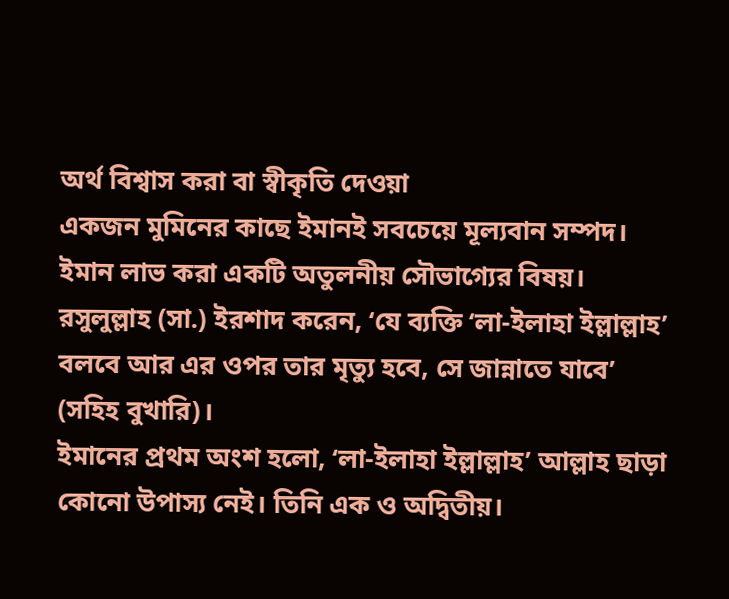অর্থ বিশ্বাস করা বা স্বীকৃতি দেওয়া
একজন মুমিনের কাছে ইমানই সবচেয়ে মূল্যবান সম্পদ। ইমান লাভ করা একটি অতুলনীয় সৌভাগ্যের বিষয়। রসুলুল্লাহ (সা.) ইরশাদ করেন, ‘যে ব্যক্তি ‘লা-ইলাহা ইল্লাল্লাহ’ বলবে আর এর ওপর তার মৃত্যু হবে, সে জান্নাতে যাবে’ (সহিহ বুখারি)।
ইমানের প্রথম অংশ হলো, ‘লা-ইলাহা ইল্লাল্লাহ’ আল্লাহ ছাড়া কোনো উপাস্য নেই। তিনি এক ও অদ্বিতীয়।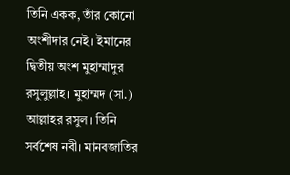তিনি একক, তাঁর কোনো অংশীদার নেই। ইমানের দ্বিতীয় অংশ মুহাম্মাদুর রসুলুল্লাহ। মুহাম্মদ (সা.) আল্লাহর রসুল। তিনি সর্বশেষ নবী। মানবজাতির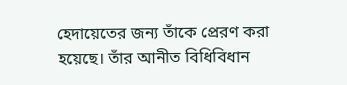হেদায়েতের জন্য তাঁকে প্রেরণ করা হয়েছে। তাঁর আনীত বিধিবিধান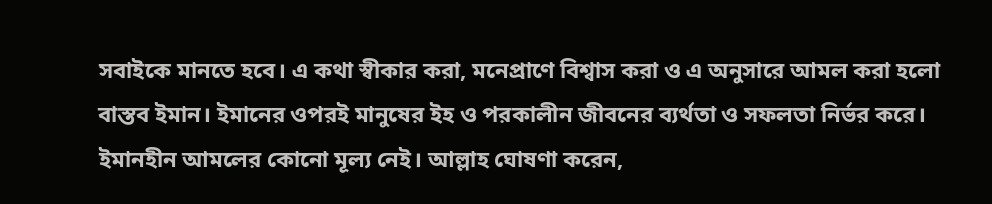সবাইকে মানতে হবে। এ কথা স্বীকার করা, মনেপ্রাণে বিশ্বাস করা ও এ অনুসারে আমল করা হলো বাস্তব ইমান। ইমানের ওপরই মানুষের ইহ ও পরকালীন জীবনের ব্যর্থতা ও সফলতা নির্ভর করে। ইমানহীন আমলের কোনো মূল্য নেই। আল্লাহ ঘোষণা করেন,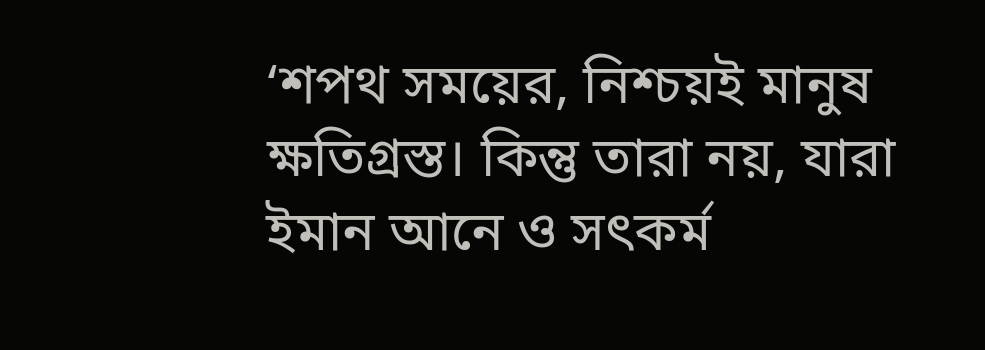‘শপথ সময়ের, নিশ্চয়ই মানুষ ক্ষতিগ্রস্ত। কিন্তু তারা নয়, যারা ইমান আনে ও সৎকর্ম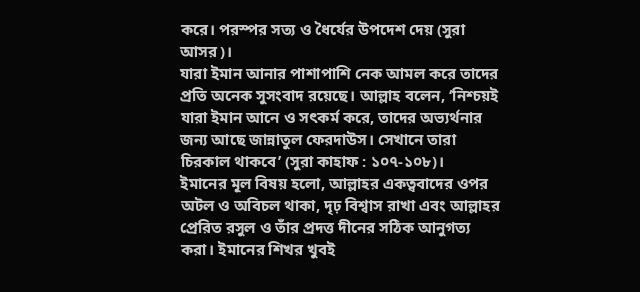করে। পরস্পর সত্য ও ধৈর্যের উপদেশ দেয় (সুরা আসর)।
যারা ইমান আনার পাশাপাশি নেক আমল করে তাদের প্রতি অনেক সুসংবাদ রয়েছে। আল্লাহ বলেন, ‘নিশ্চয়ই যারা ইমান আনে ও সৎকর্ম করে, তাদের অভ্যর্থনার জন্য আছে জান্নাতুল ফেরদাউস। সেখানে তারা চিরকাল থাকবে’ (সুরা কাহাফ : ১০৭-১০৮)।
ইমানের মূল বিষয় হলো, আল্লাহর একত্ববাদের ওপর অটল ও অবিচল থাকা, দৃঢ় বিশ্বাস রাখা এবং আল্লাহর প্রেরিত রসুল ও তাঁর প্রদত্ত দীনের সঠিক আনুগত্য করা। ইমানের শিখর খুবই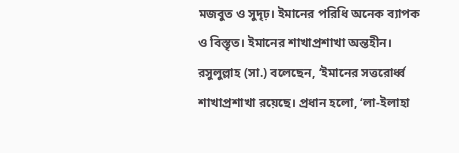মজবুত ও সুদৃঢ়। ইমানের পরিধি অনেক ব্যাপক ও বিস্তৃত। ইমানের শাখাপ্রশাখা অন্তহীন। রসুলুল্লাহ (সা.) বলেছেন, ‘ইমানের সত্তরোর্ধ্ব শাখাপ্রশাখা রয়েছে। প্রধান হলো, ‘লা-ইলাহা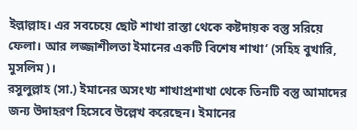ইল্লাল্লাহ। এর সবচেয়ে ছোট শাখা রাস্তা থেকে কষ্টদায়ক বস্তু সরিয়ে ফেলা। আর লজ্জাশীলতা ইমানের একটি বিশেষ শাখা’ (সহিহ বুখারি, মুসলিম)।
রসুলুল্লাহ (সা.) ইমানের অসংখ্য শাখাপ্রশাখা থেকে তিনটি বস্তু আমাদের জন্য উদাহরণ হিসেবে উল্লেখ করেছেন। ইমানের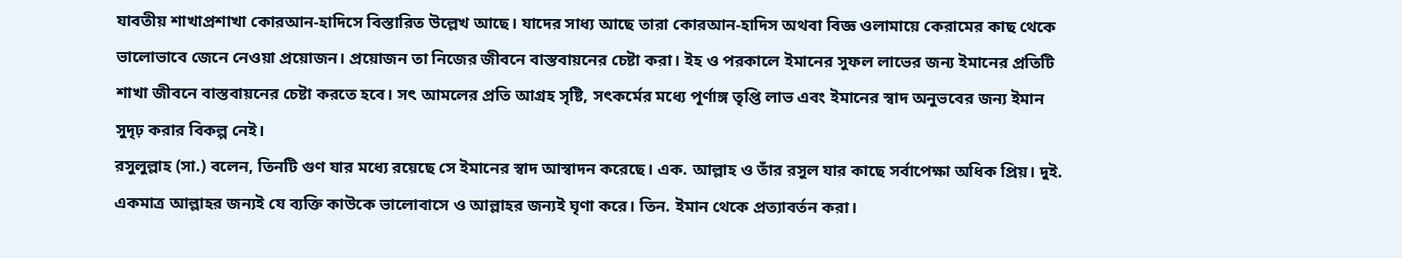যাবতীয় শাখাপ্রশাখা কোরআন-হাদিসে বিস্তারিত উল্লেখ আছে। যাদের সাধ্য আছে তারা কোরআন-হাদিস অথবা বিজ্ঞ ওলামায়ে কেরামের কাছ থেকে ভালোভাবে জেনে নেওয়া প্রয়োজন। প্রয়োজন তা নিজের জীবনে বাস্তবায়নের চেষ্টা করা। ইহ ও পরকালে ইমানের সুফল লাভের জন্য ইমানের প্রতিটি শাখা জীবনে বাস্তবায়নের চেষ্টা করতে হবে। সৎ আমলের প্রতি আগ্রহ সৃষ্টি, সৎকর্মের মধ্যে পূর্ণাঙ্গ তৃপ্তি লাভ এবং ইমানের স্বাদ অনুভবের জন্য ইমান সুদৃঢ় করার বিকল্প নেই।
রসুলুল্লাহ (সা.) বলেন, তিনটি গুণ যার মধ্যে রয়েছে সে ইমানের স্বাদ আস্বাদন করেছে। এক. আল্লাহ ও তাঁর রসুল যার কাছে সর্বাপেক্ষা অধিক প্রিয়। দুই. একমাত্র আল্লাহর জন্যই যে ব্যক্তি কাউকে ভালোবাসে ও আল্লাহর জন্যই ঘৃণা করে। তিন. ইমান থেকে প্রত্যাবর্তন করা।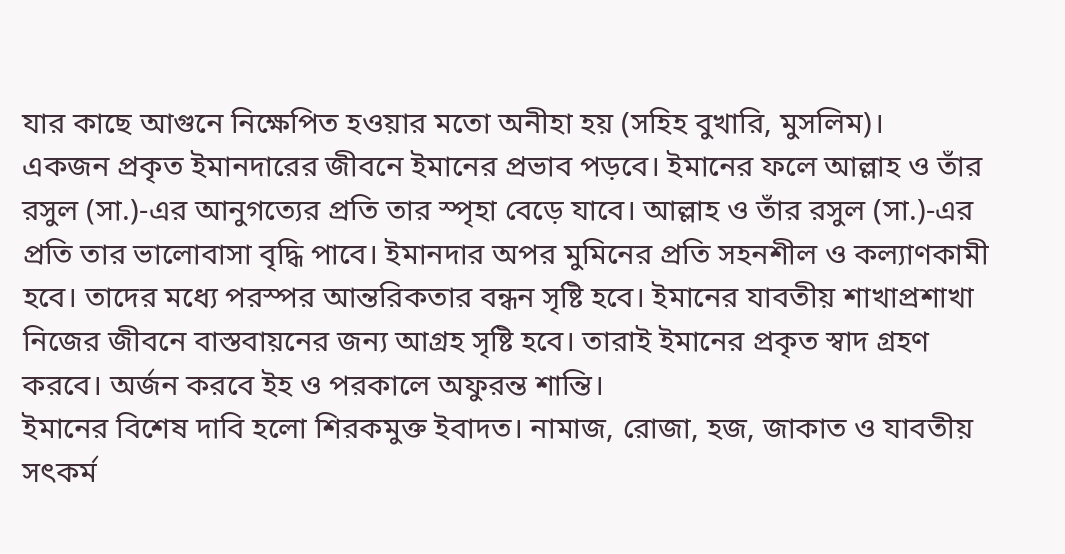যার কাছে আগুনে নিক্ষেপিত হওয়ার মতো অনীহা হয় (সহিহ বুখারি, মুসলিম)।
একজন প্রকৃত ইমানদারের জীবনে ইমানের প্রভাব পড়বে। ইমানের ফলে আল্লাহ ও তাঁর রসুল (সা.)-এর আনুগত্যের প্রতি তার স্পৃহা বেড়ে যাবে। আল্লাহ ও তাঁর রসুল (সা.)-এর প্রতি তার ভালোবাসা বৃদ্ধি পাবে। ইমানদার অপর মুমিনের প্রতি সহনশীল ও কল্যাণকামী হবে। তাদের মধ্যে পরস্পর আন্তরিকতার বন্ধন সৃষ্টি হবে। ইমানের যাবতীয় শাখাপ্রশাখা নিজের জীবনে বাস্তবায়নের জন্য আগ্রহ সৃষ্টি হবে। তারাই ইমানের প্রকৃত স্বাদ গ্রহণ করবে। অর্জন করবে ইহ ও পরকালে অফুরন্ত শান্তি।
ইমানের বিশেষ দাবি হলো শিরকমুক্ত ইবাদত। নামাজ, রোজা, হজ, জাকাত ও যাবতীয় সৎকর্ম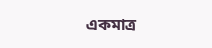একমাত্র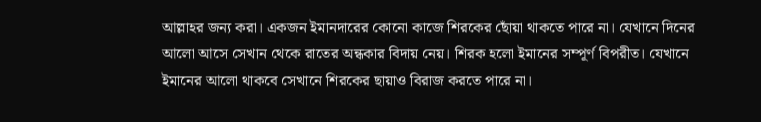আল্লাহর জন্য করা। একজন ইমানদারের কোনো কাজে শিরকের ছোঁয়া থাকতে পারে না। যেখানে দিনের আলো আসে সেখান থেকে রাতের অন্ধকার বিদায় নেয়। শিরক হলো ইমানের সম্পূর্ণ বিপরীত। যেখানে ইমানের আলো থাকবে সেখানে শিরকের ছায়াও বিরাজ করতে পারে না।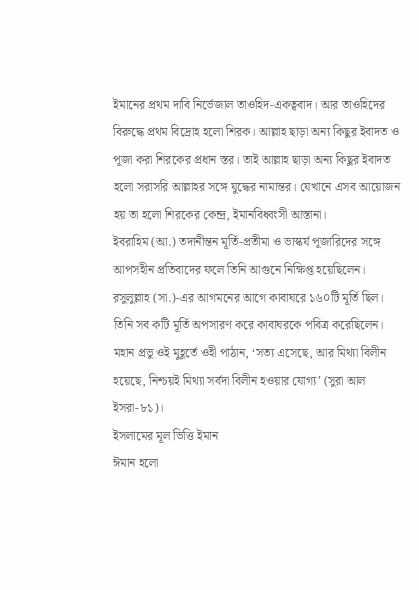ইমানের প্রথম দাবি নির্ভেজাল তাওহিদ-একত্ববাদ। আর তাওহিদের বিরুদ্ধে প্রথম বিদ্রোহ হলো শিরক। আল্লাহ ছাড়া অন্য কিছুর ইবাদত ও পূজা করা শিরকের প্রধান স্তর। তাই আল্লাহ ছাড়া অন্য কিছুর ইবাদত হলো সরাসরি আল্লাহর সঙ্গে যুদ্ধের নামান্তর। যেখানে এসব আয়োজন হয় তা হলো শিরকের কেন্দ্র, ইমানবিধ্বংসী আস্তানা।
ইবরাহিম (আ.) তদানীন্তন মূর্তি-প্রতীমা ও ভাস্কর্য পূজারিদের সঙ্গে আপসহীন প্রতিবাদের ফলে তিনি আগুনে নিক্ষিপ্ত হয়েছিলেন। রসুলুল্লাহ (সা.)-এর আগমনের আগে কাবাঘরে ১৬০টি মূর্তি ছিল। তিনি সব কটি মূর্তি অপসারণ করে কাবাঘরকে পবিত্র করেছিলেন। মহান প্রভু ওই মুহূর্তে ওহী পাঠান, ‘সত্য এসেছে, আর মিথ্যা বিলীন হয়েছে, নিশ্চয়ই মিথ্যা সর্বদা বিলীন হওয়ার যোগ্য’ (সুরা আল ইসরা-৮১)।
ইসলামের মূল ভিত্তি ইমান
ঈমান হলো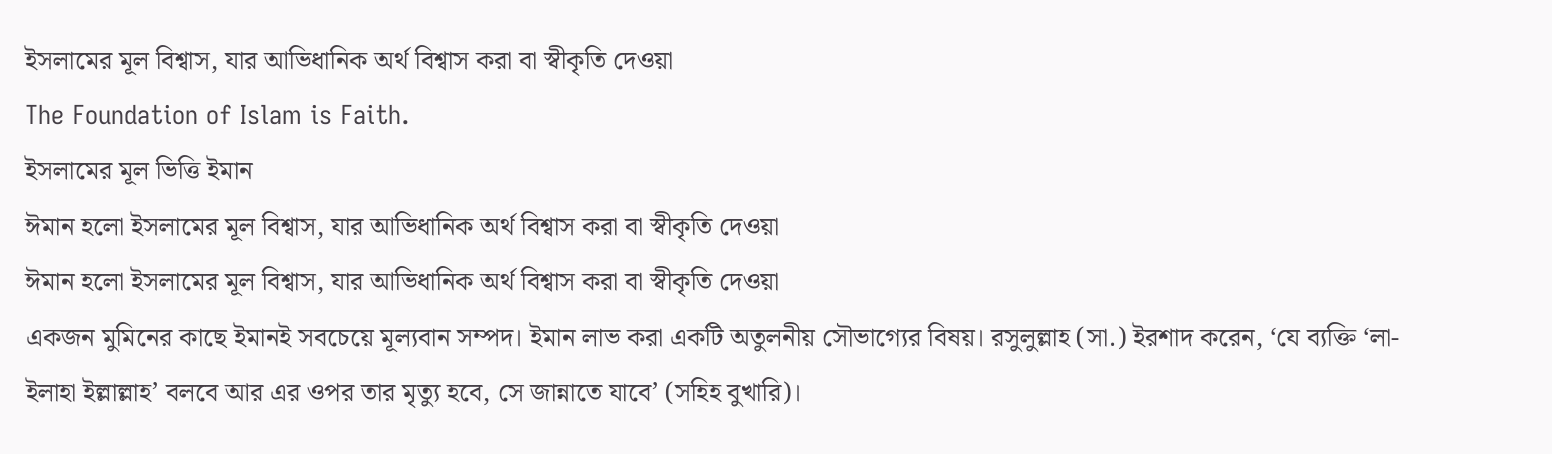ইসলামের মূল বিশ্বাস, যার আভিধানিক অর্থ বিশ্বাস করা বা স্বীকৃতি দেওয়া
The Foundation of Islam is Faith.
ইসলামের মূল ভিত্তি ইমান
ঈমান হলো ইসলামের মূল বিশ্বাস, যার আভিধানিক অর্থ বিশ্বাস করা বা স্বীকৃতি দেওয়া
ঈমান হলো ইসলামের মূল বিশ্বাস, যার আভিধানিক অর্থ বিশ্বাস করা বা স্বীকৃতি দেওয়া
একজন মুমিনের কাছে ইমানই সবচেয়ে মূল্যবান সম্পদ। ইমান লাভ করা একটি অতুলনীয় সৌভাগ্যের বিষয়। রসুলুল্লাহ (সা.) ইরশাদ করেন, ‘যে ব্যক্তি ‘লা-ইলাহা ইল্লাল্লাহ’ বলবে আর এর ওপর তার মৃত্যু হবে, সে জান্নাতে যাবে’ (সহিহ বুখারি)।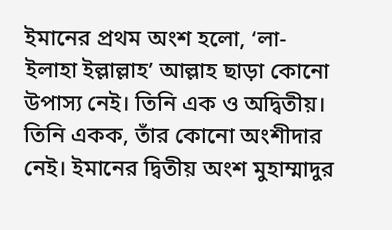ইমানের প্রথম অংশ হলো, ‘লা-ইলাহা ইল্লাল্লাহ’ আল্লাহ ছাড়া কোনো উপাস্য নেই। তিনি এক ও অদ্বিতীয়। তিনি একক, তাঁর কোনো অংশীদার নেই। ইমানের দ্বিতীয় অংশ মুহাম্মাদুর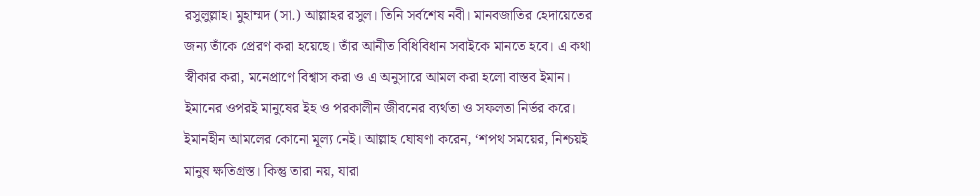রসুলুল্লাহ। মুহাম্মদ (সা.) আল্লাহর রসুল। তিনি সর্বশেষ নবী। মানবজাতির হেদায়েতের জন্য তাঁকে প্রেরণ করা হয়েছে। তাঁর আনীত বিধিবিধান সবাইকে মানতে হবে। এ কথা স্বীকার করা, মনেপ্রাণে বিশ্বাস করা ও এ অনুসারে আমল করা হলো বাস্তব ইমান। ইমানের ওপরই মানুষের ইহ ও পরকালীন জীবনের ব্যর্থতা ও সফলতা নির্ভর করে। ইমানহীন আমলের কোনো মূল্য নেই। আল্লাহ ঘোষণা করেন, ‘শপথ সময়ের, নিশ্চয়ই মানুষ ক্ষতিগ্রস্ত। কিন্তু তারা নয়, যারা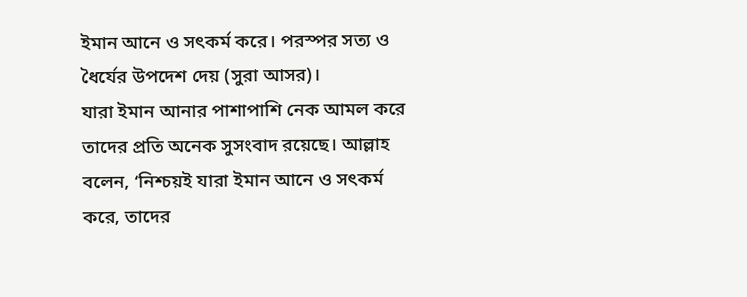ইমান আনে ও সৎকর্ম করে। পরস্পর সত্য ও ধৈর্যের উপদেশ দেয় (সুরা আসর)।
যারা ইমান আনার পাশাপাশি নেক আমল করে তাদের প্রতি অনেক সুসংবাদ রয়েছে। আল্লাহ বলেন, ‘নিশ্চয়ই যারা ইমান আনে ও সৎকর্ম করে, তাদের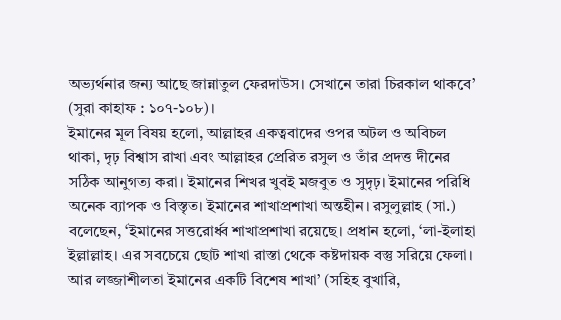অভ্যর্থনার জন্য আছে জান্নাতুল ফেরদাউস। সেখানে তারা চিরকাল থাকবে’ (সুরা কাহাফ : ১০৭-১০৮)।
ইমানের মূল বিষয় হলো, আল্লাহর একত্ববাদের ওপর অটল ও অবিচল থাকা, দৃঢ় বিশ্বাস রাখা এবং আল্লাহর প্রেরিত রসুল ও তাঁর প্রদত্ত দীনের সঠিক আনুগত্য করা। ইমানের শিখর খুবই মজবুত ও সুদৃঢ়। ইমানের পরিধি অনেক ব্যাপক ও বিস্তৃত। ইমানের শাখাপ্রশাখা অন্তহীন। রসুলুল্লাহ (সা.) বলেছেন, ‘ইমানের সত্তরোর্ধ্ব শাখাপ্রশাখা রয়েছে। প্রধান হলো, ‘লা-ইলাহা ইল্লাল্লাহ। এর সবচেয়ে ছোট শাখা রাস্তা থেকে কষ্টদায়ক বস্তু সরিয়ে ফেলা। আর লজ্জাশীলতা ইমানের একটি বিশেষ শাখা’ (সহিহ বুখারি,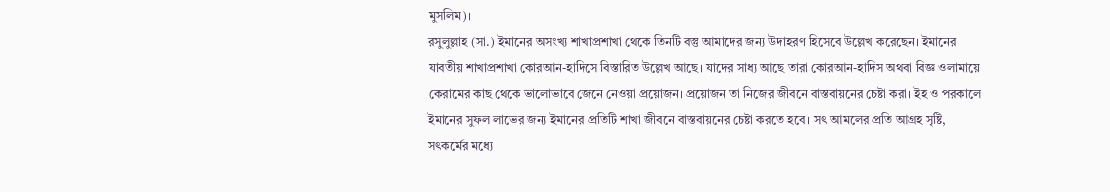মুসলিম)।
রসুলুল্লাহ (সা.) ইমানের অসংখ্য শাখাপ্রশাখা থেকে তিনটি বস্তু আমাদের জন্য উদাহরণ হিসেবে উল্লেখ করেছেন। ইমানের যাবতীয় শাখাপ্রশাখা কোরআন-হাদিসে বিস্তারিত উল্লেখ আছে। যাদের সাধ্য আছে তারা কোরআন-হাদিস অথবা বিজ্ঞ ওলামায়ে কেরামের কাছ থেকে ভালোভাবে জেনে নেওয়া প্রয়োজন। প্রয়োজন তা নিজের জীবনে বাস্তবায়নের চেষ্টা করা। ইহ ও পরকালে ইমানের সুফল লাভের জন্য ইমানের প্রতিটি শাখা জীবনে বাস্তবায়নের চেষ্টা করতে হবে। সৎ আমলের প্রতি আগ্রহ সৃষ্টি, সৎকর্মের মধ্যে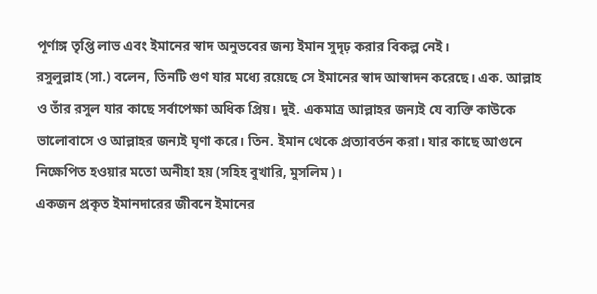পূর্ণাঙ্গ তৃপ্তি লাভ এবং ইমানের স্বাদ অনুভবের জন্য ইমান সুদৃঢ় করার বিকল্প নেই।
রসুলুল্লাহ (সা.) বলেন, তিনটি গুণ যার মধ্যে রয়েছে সে ইমানের স্বাদ আস্বাদন করেছে। এক. আল্লাহ ও তাঁর রসুল যার কাছে সর্বাপেক্ষা অধিক প্রিয়। দুই. একমাত্র আল্লাহর জন্যই যে ব্যক্তি কাউকে ভালোবাসে ও আল্লাহর জন্যই ঘৃণা করে। তিন. ইমান থেকে প্রত্যাবর্তন করা। যার কাছে আগুনে নিক্ষেপিত হওয়ার মতো অনীহা হয় (সহিহ বুখারি, মুসলিম)।
একজন প্রকৃত ইমানদারের জীবনে ইমানের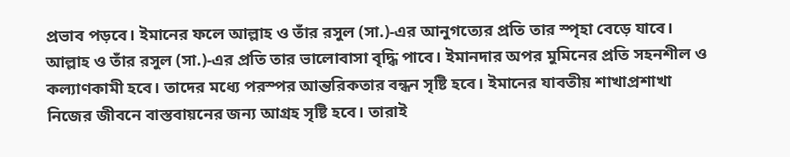প্রভাব পড়বে। ইমানের ফলে আল্লাহ ও তাঁর রসুল (সা.)-এর আনুগত্যের প্রতি তার স্পৃহা বেড়ে যাবে। আল্লাহ ও তাঁর রসুল (সা.)-এর প্রতি তার ভালোবাসা বৃদ্ধি পাবে। ইমানদার অপর মুমিনের প্রতি সহনশীল ও কল্যাণকামী হবে। তাদের মধ্যে পরস্পর আন্তরিকতার বন্ধন সৃষ্টি হবে। ইমানের যাবতীয় শাখাপ্রশাখা নিজের জীবনে বাস্তবায়নের জন্য আগ্রহ সৃষ্টি হবে। তারাই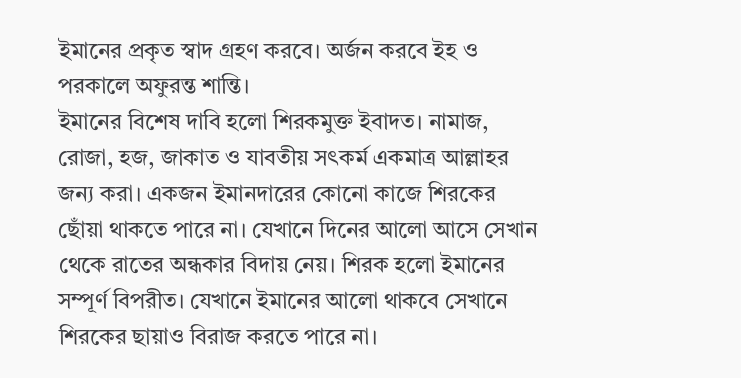ইমানের প্রকৃত স্বাদ গ্রহণ করবে। অর্জন করবে ইহ ও পরকালে অফুরন্ত শান্তি।
ইমানের বিশেষ দাবি হলো শিরকমুক্ত ইবাদত। নামাজ, রোজা, হজ, জাকাত ও যাবতীয় সৎকর্ম একমাত্র আল্লাহর জন্য করা। একজন ইমানদারের কোনো কাজে শিরকের ছোঁয়া থাকতে পারে না। যেখানে দিনের আলো আসে সেখান থেকে রাতের অন্ধকার বিদায় নেয়। শিরক হলো ইমানের সম্পূর্ণ বিপরীত। যেখানে ইমানের আলো থাকবে সেখানে শিরকের ছায়াও বিরাজ করতে পারে না।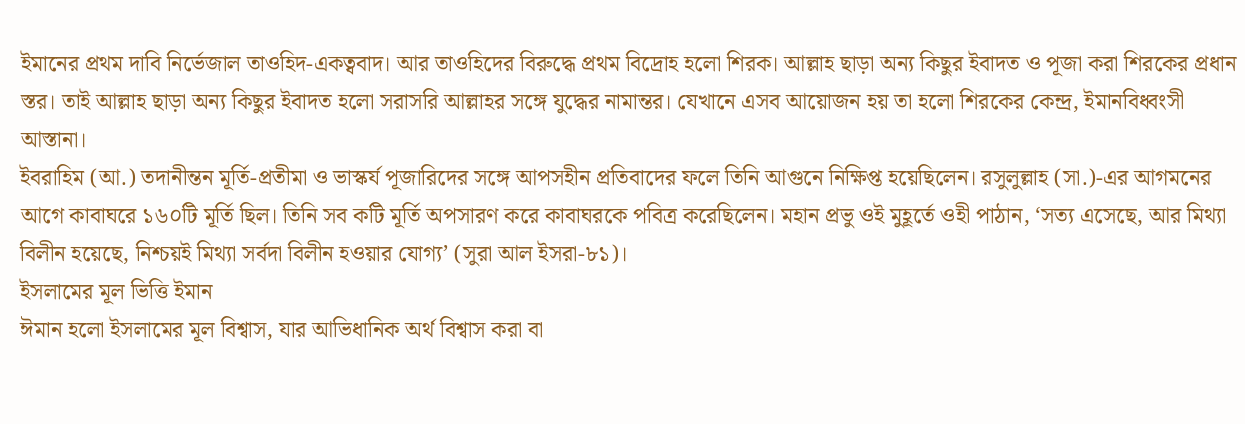ইমানের প্রথম দাবি নির্ভেজাল তাওহিদ-একত্ববাদ। আর তাওহিদের বিরুদ্ধে প্রথম বিদ্রোহ হলো শিরক। আল্লাহ ছাড়া অন্য কিছুর ইবাদত ও পূজা করা শিরকের প্রধান স্তর। তাই আল্লাহ ছাড়া অন্য কিছুর ইবাদত হলো সরাসরি আল্লাহর সঙ্গে যুদ্ধের নামান্তর। যেখানে এসব আয়োজন হয় তা হলো শিরকের কেন্দ্র, ইমানবিধ্বংসী আস্তানা।
ইবরাহিম (আ.) তদানীন্তন মূর্তি-প্রতীমা ও ভাস্কর্য পূজারিদের সঙ্গে আপসহীন প্রতিবাদের ফলে তিনি আগুনে নিক্ষিপ্ত হয়েছিলেন। রসুলুল্লাহ (সা.)-এর আগমনের আগে কাবাঘরে ১৬০টি মূর্তি ছিল। তিনি সব কটি মূর্তি অপসারণ করে কাবাঘরকে পবিত্র করেছিলেন। মহান প্রভু ওই মুহূর্তে ওহী পাঠান, ‘সত্য এসেছে, আর মিথ্যা বিলীন হয়েছে, নিশ্চয়ই মিথ্যা সর্বদা বিলীন হওয়ার যোগ্য’ (সুরা আল ইসরা-৮১)।
ইসলামের মূল ভিত্তি ইমান
ঈমান হলো ইসলামের মূল বিশ্বাস, যার আভিধানিক অর্থ বিশ্বাস করা বা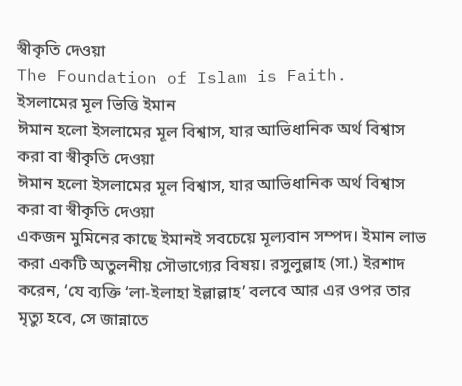স্বীকৃতি দেওয়া
The Foundation of Islam is Faith.
ইসলামের মূল ভিত্তি ইমান
ঈমান হলো ইসলামের মূল বিশ্বাস, যার আভিধানিক অর্থ বিশ্বাস করা বা স্বীকৃতি দেওয়া
ঈমান হলো ইসলামের মূল বিশ্বাস, যার আভিধানিক অর্থ বিশ্বাস করা বা স্বীকৃতি দেওয়া
একজন মুমিনের কাছে ইমানই সবচেয়ে মূল্যবান সম্পদ। ইমান লাভ করা একটি অতুলনীয় সৌভাগ্যের বিষয়। রসুলুল্লাহ (সা.) ইরশাদ করেন, ‘যে ব্যক্তি ‘লা-ইলাহা ইল্লাল্লাহ’ বলবে আর এর ওপর তার মৃত্যু হবে, সে জান্নাতে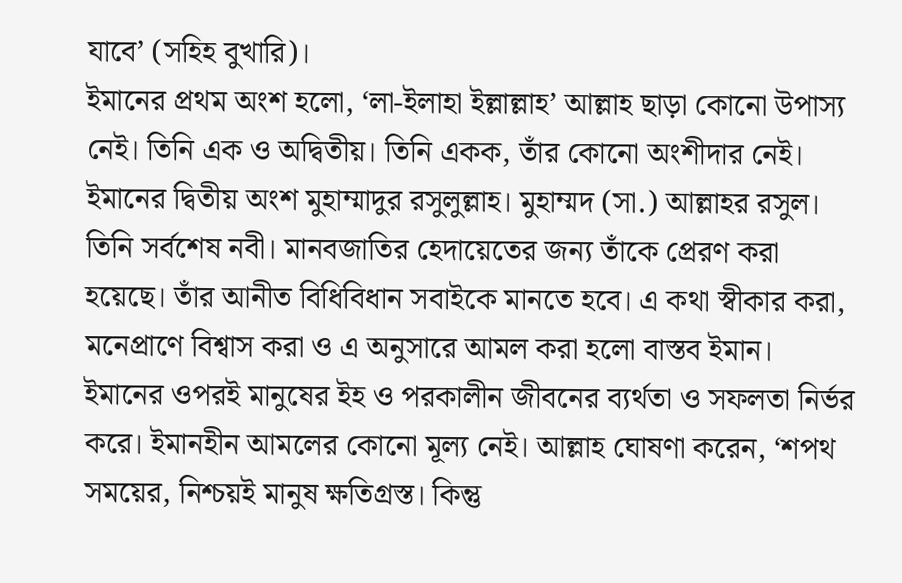যাবে’ (সহিহ বুখারি)।
ইমানের প্রথম অংশ হলো, ‘লা-ইলাহা ইল্লাল্লাহ’ আল্লাহ ছাড়া কোনো উপাস্য নেই। তিনি এক ও অদ্বিতীয়। তিনি একক, তাঁর কোনো অংশীদার নেই। ইমানের দ্বিতীয় অংশ মুহাম্মাদুর রসুলুল্লাহ। মুহাম্মদ (সা.) আল্লাহর রসুল। তিনি সর্বশেষ নবী। মানবজাতির হেদায়েতের জন্য তাঁকে প্রেরণ করা হয়েছে। তাঁর আনীত বিধিবিধান সবাইকে মানতে হবে। এ কথা স্বীকার করা, মনেপ্রাণে বিশ্বাস করা ও এ অনুসারে আমল করা হলো বাস্তব ইমান। ইমানের ওপরই মানুষের ইহ ও পরকালীন জীবনের ব্যর্থতা ও সফলতা নির্ভর করে। ইমানহীন আমলের কোনো মূল্য নেই। আল্লাহ ঘোষণা করেন, ‘শপথ সময়ের, নিশ্চয়ই মানুষ ক্ষতিগ্রস্ত। কিন্তু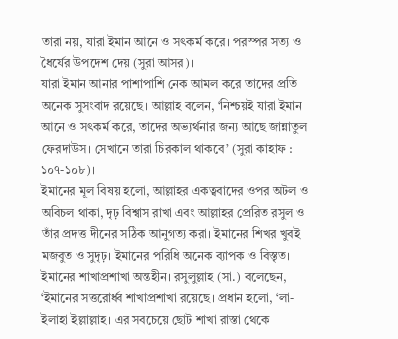তারা নয়, যারা ইমান আনে ও সৎকর্ম করে। পরস্পর সত্য ও ধৈর্যের উপদেশ দেয় (সুরা আসর)।
যারা ইমান আনার পাশাপাশি নেক আমল করে তাদের প্রতি অনেক সুসংবাদ রয়েছে। আল্লাহ বলেন, ‘নিশ্চয়ই যারা ইমান আনে ও সৎকর্ম করে, তাদের অভ্যর্থনার জন্য আছে জান্নাতুল ফেরদাউস। সেখানে তারা চিরকাল থাকবে’ (সুরা কাহাফ : ১০৭-১০৮)।
ইমানের মূল বিষয় হলো, আল্লাহর একত্ববাদের ওপর অটল ও অবিচল থাকা, দৃঢ় বিশ্বাস রাখা এবং আল্লাহর প্রেরিত রসুল ও তাঁর প্রদত্ত দীনের সঠিক আনুগত্য করা। ইমানের শিখর খুবই মজবুত ও সুদৃঢ়। ইমানের পরিধি অনেক ব্যাপক ও বিস্তৃত। ইমানের শাখাপ্রশাখা অন্তহীন। রসুলুল্লাহ (সা.) বলেছেন, ‘ইমানের সত্তরোর্ধ্ব শাখাপ্রশাখা রয়েছে। প্রধান হলো, ‘লা-ইলাহা ইল্লাল্লাহ। এর সবচেয়ে ছোট শাখা রাস্তা থেকে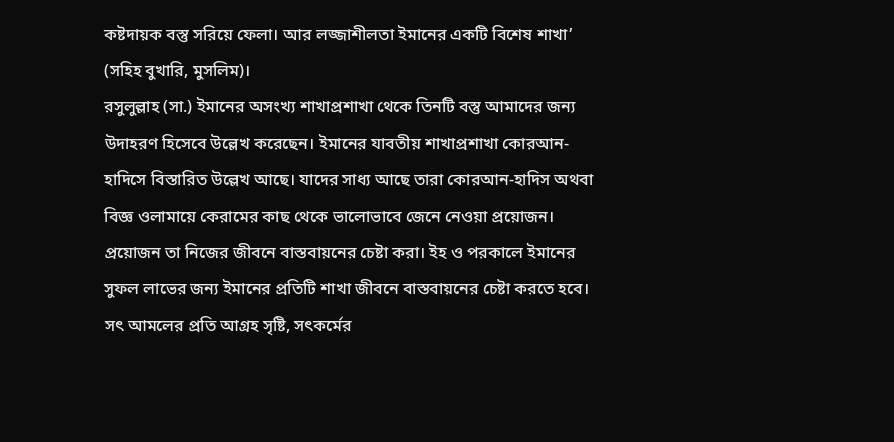কষ্টদায়ক বস্তু সরিয়ে ফেলা। আর লজ্জাশীলতা ইমানের একটি বিশেষ শাখা’ (সহিহ বুখারি, মুসলিম)।
রসুলুল্লাহ (সা.) ইমানের অসংখ্য শাখাপ্রশাখা থেকে তিনটি বস্তু আমাদের জন্য উদাহরণ হিসেবে উল্লেখ করেছেন। ইমানের যাবতীয় শাখাপ্রশাখা কোরআন-হাদিসে বিস্তারিত উল্লেখ আছে। যাদের সাধ্য আছে তারা কোরআন-হাদিস অথবা বিজ্ঞ ওলামায়ে কেরামের কাছ থেকে ভালোভাবে জেনে নেওয়া প্রয়োজন। প্রয়োজন তা নিজের জীবনে বাস্তবায়নের চেষ্টা করা। ইহ ও পরকালে ইমানের সুফল লাভের জন্য ইমানের প্রতিটি শাখা জীবনে বাস্তবায়নের চেষ্টা করতে হবে। সৎ আমলের প্রতি আগ্রহ সৃষ্টি, সৎকর্মের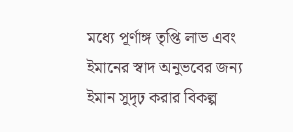মধ্যে পূর্ণাঙ্গ তৃপ্তি লাভ এবং ইমানের স্বাদ অনুভবের জন্য ইমান সুদৃঢ় করার বিকল্প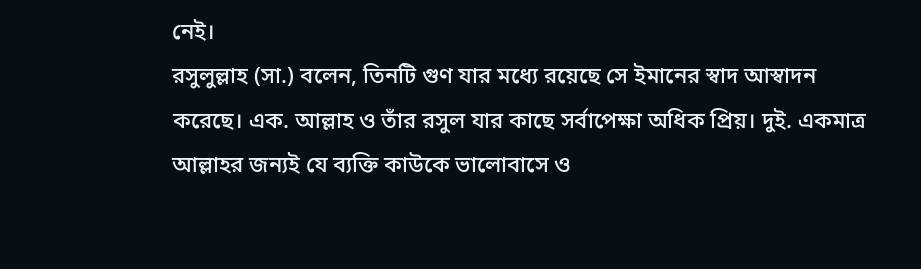নেই।
রসুলুল্লাহ (সা.) বলেন, তিনটি গুণ যার মধ্যে রয়েছে সে ইমানের স্বাদ আস্বাদন করেছে। এক. আল্লাহ ও তাঁর রসুল যার কাছে সর্বাপেক্ষা অধিক প্রিয়। দুই. একমাত্র আল্লাহর জন্যই যে ব্যক্তি কাউকে ভালোবাসে ও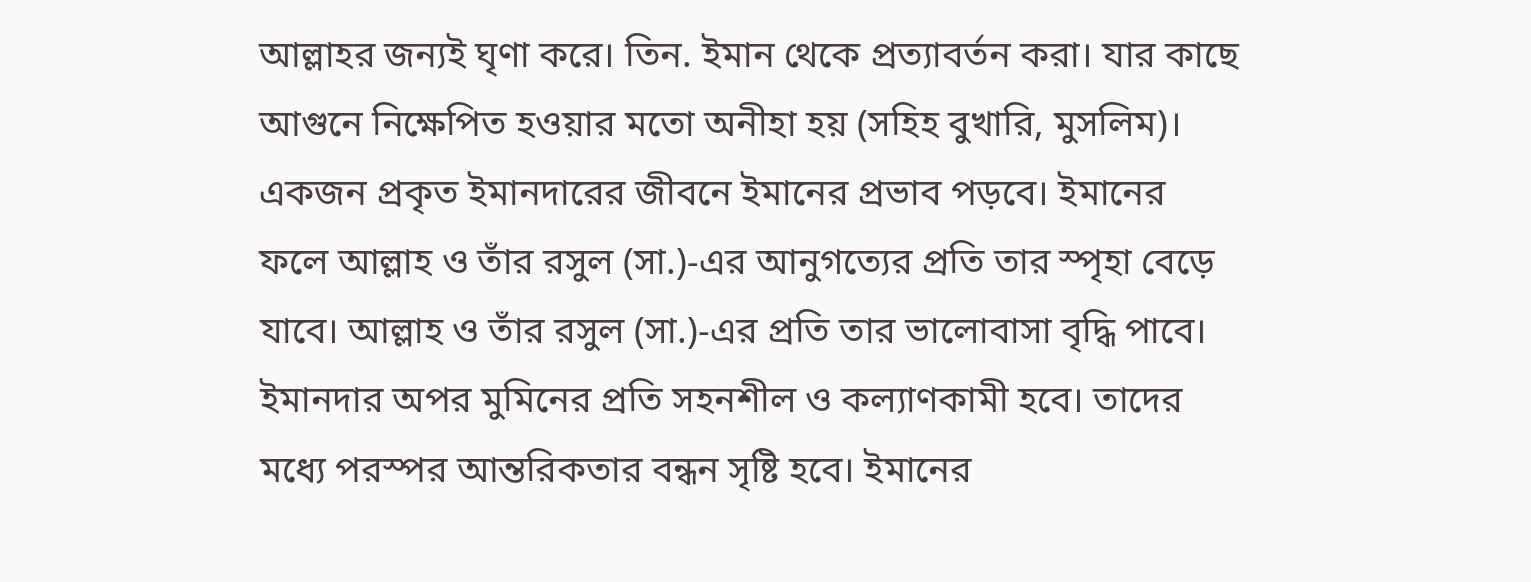আল্লাহর জন্যই ঘৃণা করে। তিন. ইমান থেকে প্রত্যাবর্তন করা। যার কাছে আগুনে নিক্ষেপিত হওয়ার মতো অনীহা হয় (সহিহ বুখারি, মুসলিম)।
একজন প্রকৃত ইমানদারের জীবনে ইমানের প্রভাব পড়বে। ইমানের ফলে আল্লাহ ও তাঁর রসুল (সা.)-এর আনুগত্যের প্রতি তার স্পৃহা বেড়ে যাবে। আল্লাহ ও তাঁর রসুল (সা.)-এর প্রতি তার ভালোবাসা বৃদ্ধি পাবে। ইমানদার অপর মুমিনের প্রতি সহনশীল ও কল্যাণকামী হবে। তাদের মধ্যে পরস্পর আন্তরিকতার বন্ধন সৃষ্টি হবে। ইমানের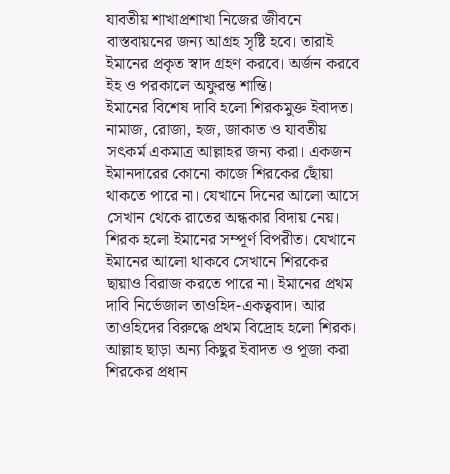যাবতীয় শাখাপ্রশাখা নিজের জীবনে বাস্তবায়নের জন্য আগ্রহ সৃষ্টি হবে। তারাই ইমানের প্রকৃত স্বাদ গ্রহণ করবে। অর্জন করবে ইহ ও পরকালে অফুরন্ত শান্তি।
ইমানের বিশেষ দাবি হলো শিরকমুক্ত ইবাদত। নামাজ, রোজা, হজ, জাকাত ও যাবতীয় সৎকর্ম একমাত্র আল্লাহর জন্য করা। একজন ইমানদারের কোনো কাজে শিরকের ছোঁয়া থাকতে পারে না। যেখানে দিনের আলো আসে সেখান থেকে রাতের অন্ধকার বিদায় নেয়। শিরক হলো ইমানের সম্পূর্ণ বিপরীত। যেখানে ইমানের আলো থাকবে সেখানে শিরকের ছায়াও বিরাজ করতে পারে না। ইমানের প্রথম দাবি নির্ভেজাল তাওহিদ-একত্ববাদ। আর তাওহিদের বিরুদ্ধে প্রথম বিদ্রোহ হলো শিরক। আল্লাহ ছাড়া অন্য কিছুর ইবাদত ও পূজা করা শিরকের প্রধান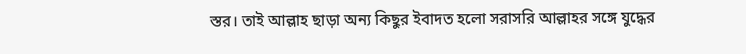স্তর। তাই আল্লাহ ছাড়া অন্য কিছুর ইবাদত হলো সরাসরি আল্লাহর সঙ্গে যুদ্ধের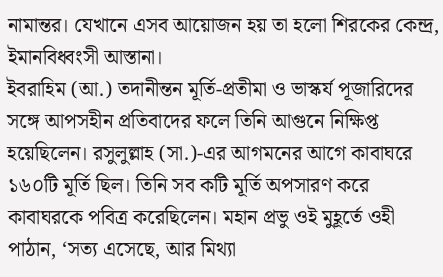নামান্তর। যেখানে এসব আয়োজন হয় তা হলো শিরকের কেন্দ্র, ইমানবিধ্বংসী আস্তানা।
ইবরাহিম (আ.) তদানীন্তন মূর্তি-প্রতীমা ও ভাস্কর্য পূজারিদের সঙ্গে আপসহীন প্রতিবাদের ফলে তিনি আগুনে নিক্ষিপ্ত হয়েছিলেন। রসুলুল্লাহ (সা.)-এর আগমনের আগে কাবাঘরে ১৬০টি মূর্তি ছিল। তিনি সব কটি মূর্তি অপসারণ করে কাবাঘরকে পবিত্র করেছিলেন। মহান প্রভু ওই মুহূর্তে ওহী পাঠান, ‘সত্য এসেছে, আর মিথ্যা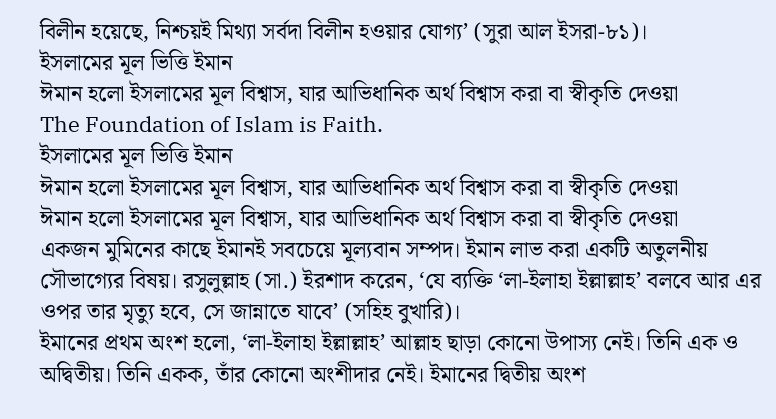বিলীন হয়েছে, নিশ্চয়ই মিথ্যা সর্বদা বিলীন হওয়ার যোগ্য’ (সুরা আল ইসরা-৮১)।
ইসলামের মূল ভিত্তি ইমান
ঈমান হলো ইসলামের মূল বিশ্বাস, যার আভিধানিক অর্থ বিশ্বাস করা বা স্বীকৃতি দেওয়া
The Foundation of Islam is Faith.
ইসলামের মূল ভিত্তি ইমান
ঈমান হলো ইসলামের মূল বিশ্বাস, যার আভিধানিক অর্থ বিশ্বাস করা বা স্বীকৃতি দেওয়া
ঈমান হলো ইসলামের মূল বিশ্বাস, যার আভিধানিক অর্থ বিশ্বাস করা বা স্বীকৃতি দেওয়া
একজন মুমিনের কাছে ইমানই সবচেয়ে মূল্যবান সম্পদ। ইমান লাভ করা একটি অতুলনীয় সৌভাগ্যের বিষয়। রসুলুল্লাহ (সা.) ইরশাদ করেন, ‘যে ব্যক্তি ‘লা-ইলাহা ইল্লাল্লাহ’ বলবে আর এর ওপর তার মৃত্যু হবে, সে জান্নাতে যাবে’ (সহিহ বুখারি)।
ইমানের প্রথম অংশ হলো, ‘লা-ইলাহা ইল্লাল্লাহ’ আল্লাহ ছাড়া কোনো উপাস্য নেই। তিনি এক ও অদ্বিতীয়। তিনি একক, তাঁর কোনো অংশীদার নেই। ইমানের দ্বিতীয় অংশ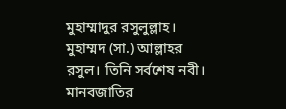মুহাম্মাদুর রসুলুল্লাহ। মুহাম্মদ (সা.) আল্লাহর রসুল। তিনি সর্বশেষ নবী। মানবজাতির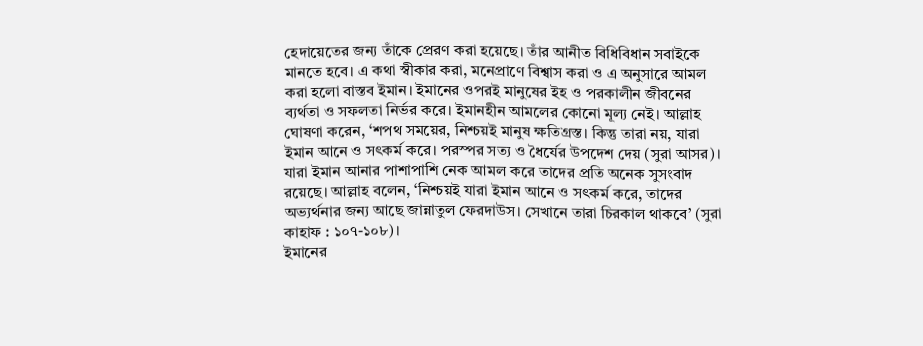হেদায়েতের জন্য তাঁকে প্রেরণ করা হয়েছে। তাঁর আনীত বিধিবিধান সবাইকে মানতে হবে। এ কথা স্বীকার করা, মনেপ্রাণে বিশ্বাস করা ও এ অনুসারে আমল করা হলো বাস্তব ইমান। ইমানের ওপরই মানুষের ইহ ও পরকালীন জীবনের ব্যর্থতা ও সফলতা নির্ভর করে। ইমানহীন আমলের কোনো মূল্য নেই। আল্লাহ ঘোষণা করেন, ‘শপথ সময়ের, নিশ্চয়ই মানুষ ক্ষতিগ্রস্ত। কিন্তু তারা নয়, যারা ইমান আনে ও সৎকর্ম করে। পরস্পর সত্য ও ধৈর্যের উপদেশ দেয় (সুরা আসর)।
যারা ইমান আনার পাশাপাশি নেক আমল করে তাদের প্রতি অনেক সুসংবাদ রয়েছে। আল্লাহ বলেন, ‘নিশ্চয়ই যারা ইমান আনে ও সৎকর্ম করে, তাদের অভ্যর্থনার জন্য আছে জান্নাতুল ফেরদাউস। সেখানে তারা চিরকাল থাকবে’ (সুরা কাহাফ : ১০৭-১০৮)।
ইমানের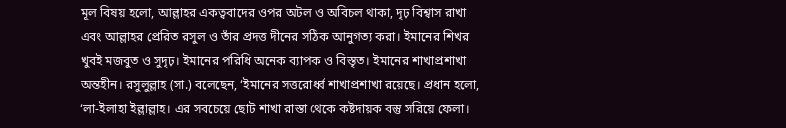মূল বিষয় হলো, আল্লাহর একত্ববাদের ওপর অটল ও অবিচল থাকা, দৃঢ় বিশ্বাস রাখা এবং আল্লাহর প্রেরিত রসুল ও তাঁর প্রদত্ত দীনের সঠিক আনুগত্য করা। ইমানের শিখর খুবই মজবুত ও সুদৃঢ়। ইমানের পরিধি অনেক ব্যাপক ও বিস্তৃত। ইমানের শাখাপ্রশাখা অন্তহীন। রসুলুল্লাহ (সা.) বলেছেন, ‘ইমানের সত্তরোর্ধ্ব শাখাপ্রশাখা রয়েছে। প্রধান হলো, ‘লা-ইলাহা ইল্লাল্লাহ। এর সবচেয়ে ছোট শাখা রাস্তা থেকে কষ্টদায়ক বস্তু সরিয়ে ফেলা।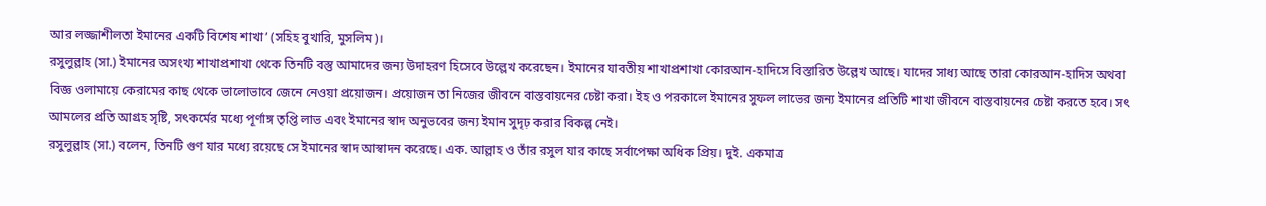আর লজ্জাশীলতা ইমানের একটি বিশেষ শাখা’ (সহিহ বুখারি, মুসলিম)।
রসুলুল্লাহ (সা.) ইমানের অসংখ্য শাখাপ্রশাখা থেকে তিনটি বস্তু আমাদের জন্য উদাহরণ হিসেবে উল্লেখ করেছেন। ইমানের যাবতীয় শাখাপ্রশাখা কোরআন-হাদিসে বিস্তারিত উল্লেখ আছে। যাদের সাধ্য আছে তারা কোরআন-হাদিস অথবা বিজ্ঞ ওলামায়ে কেরামের কাছ থেকে ভালোভাবে জেনে নেওয়া প্রয়োজন। প্রয়োজন তা নিজের জীবনে বাস্তবায়নের চেষ্টা করা। ইহ ও পরকালে ইমানের সুফল লাভের জন্য ইমানের প্রতিটি শাখা জীবনে বাস্তবায়নের চেষ্টা করতে হবে। সৎ আমলের প্রতি আগ্রহ সৃষ্টি, সৎকর্মের মধ্যে পূর্ণাঙ্গ তৃপ্তি লাভ এবং ইমানের স্বাদ অনুভবের জন্য ইমান সুদৃঢ় করার বিকল্প নেই।
রসুলুল্লাহ (সা.) বলেন, তিনটি গুণ যার মধ্যে রয়েছে সে ইমানের স্বাদ আস্বাদন করেছে। এক. আল্লাহ ও তাঁর রসুল যার কাছে সর্বাপেক্ষা অধিক প্রিয়। দুই. একমাত্র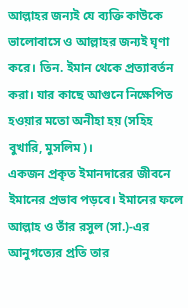আল্লাহর জন্যই যে ব্যক্তি কাউকে ভালোবাসে ও আল্লাহর জন্যই ঘৃণা করে। তিন. ইমান থেকে প্রত্যাবর্তন করা। যার কাছে আগুনে নিক্ষেপিত হওয়ার মতো অনীহা হয় (সহিহ বুখারি, মুসলিম)।
একজন প্রকৃত ইমানদারের জীবনে ইমানের প্রভাব পড়বে। ইমানের ফলে আল্লাহ ও তাঁর রসুল (সা.)-এর আনুগত্যের প্রতি তার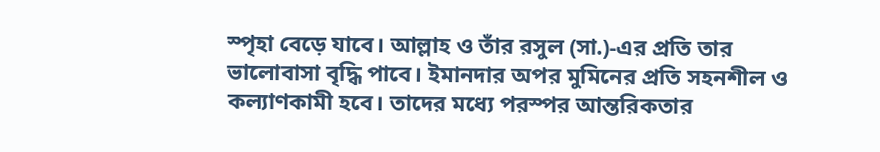স্পৃহা বেড়ে যাবে। আল্লাহ ও তাঁর রসুল (সা.)-এর প্রতি তার ভালোবাসা বৃদ্ধি পাবে। ইমানদার অপর মুমিনের প্রতি সহনশীল ও কল্যাণকামী হবে। তাদের মধ্যে পরস্পর আন্তরিকতার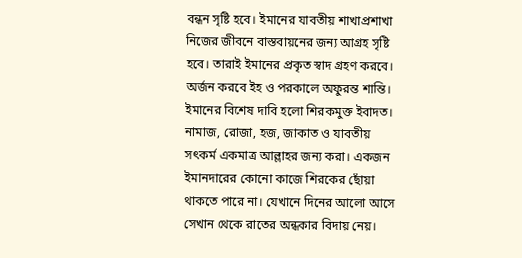বন্ধন সৃষ্টি হবে। ইমানের যাবতীয় শাখাপ্রশাখা নিজের জীবনে বাস্তবায়নের জন্য আগ্রহ সৃষ্টি হবে। তারাই ইমানের প্রকৃত স্বাদ গ্রহণ করবে। অর্জন করবে ইহ ও পরকালে অফুরন্ত শান্তি।
ইমানের বিশেষ দাবি হলো শিরকমুক্ত ইবাদত। নামাজ, রোজা, হজ, জাকাত ও যাবতীয় সৎকর্ম একমাত্র আল্লাহর জন্য করা। একজন ইমানদারের কোনো কাজে শিরকের ছোঁয়া থাকতে পারে না। যেখানে দিনের আলো আসে সেখান থেকে রাতের অন্ধকার বিদায় নেয়।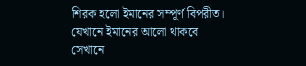শিরক হলো ইমানের সম্পূর্ণ বিপরীত। যেখানে ইমানের আলো থাকবে সেখানে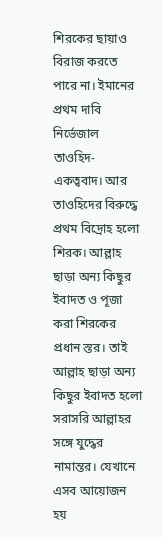শিরকের ছায়াও বিরাজ করতে পারে না। ইমানের প্রথম দাবি নির্ভেজাল তাওহিদ-একত্ববাদ। আর তাওহিদের বিরুদ্ধে প্রথম বিদ্রোহ হলো শিরক। আল্লাহ ছাড়া অন্য কিছুর ইবাদত ও পূজা করা শিরকের প্রধান স্তর। তাই আল্লাহ ছাড়া অন্য কিছুর ইবাদত হলো সরাসরি আল্লাহর সঙ্গে যুদ্ধের নামান্তর। যেখানে এসব আয়োজন হয়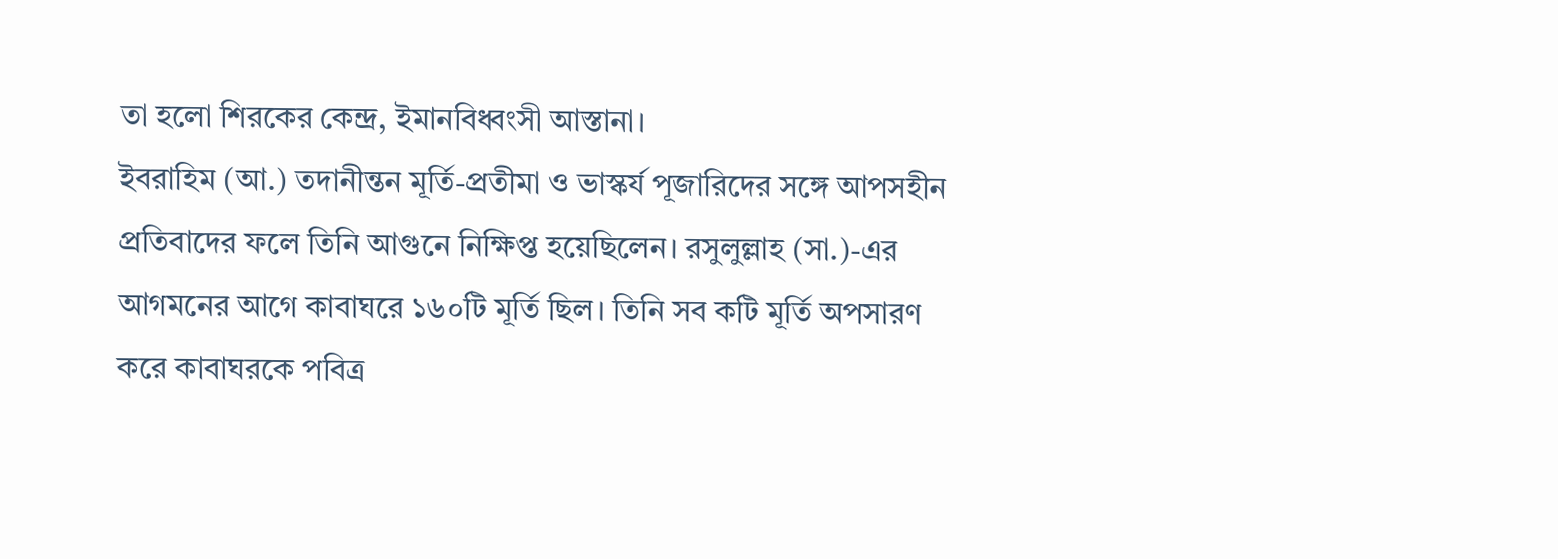তা হলো শিরকের কেন্দ্র, ইমানবিধ্বংসী আস্তানা।
ইবরাহিম (আ.) তদানীন্তন মূর্তি-প্রতীমা ও ভাস্কর্য পূজারিদের সঙ্গে আপসহীন প্রতিবাদের ফলে তিনি আগুনে নিক্ষিপ্ত হয়েছিলেন। রসুলুল্লাহ (সা.)-এর আগমনের আগে কাবাঘরে ১৬০টি মূর্তি ছিল। তিনি সব কটি মূর্তি অপসারণ করে কাবাঘরকে পবিত্র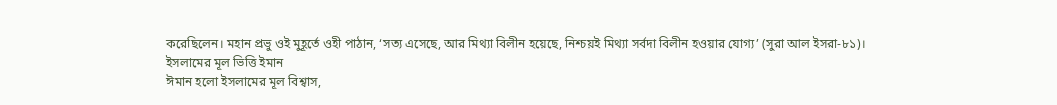করেছিলেন। মহান প্রভু ওই মুহূর্তে ওহী পাঠান, ‘সত্য এসেছে, আর মিথ্যা বিলীন হয়েছে, নিশ্চয়ই মিথ্যা সর্বদা বিলীন হওয়ার যোগ্য’ (সুরা আল ইসরা-৮১)।
ইসলামের মূল ভিত্তি ইমান
ঈমান হলো ইসলামের মূল বিশ্বাস,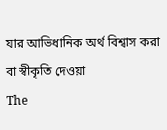যার আভিধানিক অর্থ বিশ্বাস করা বা স্বীকৃতি দেওয়া
The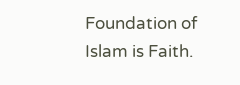Foundation of Islam is Faith.